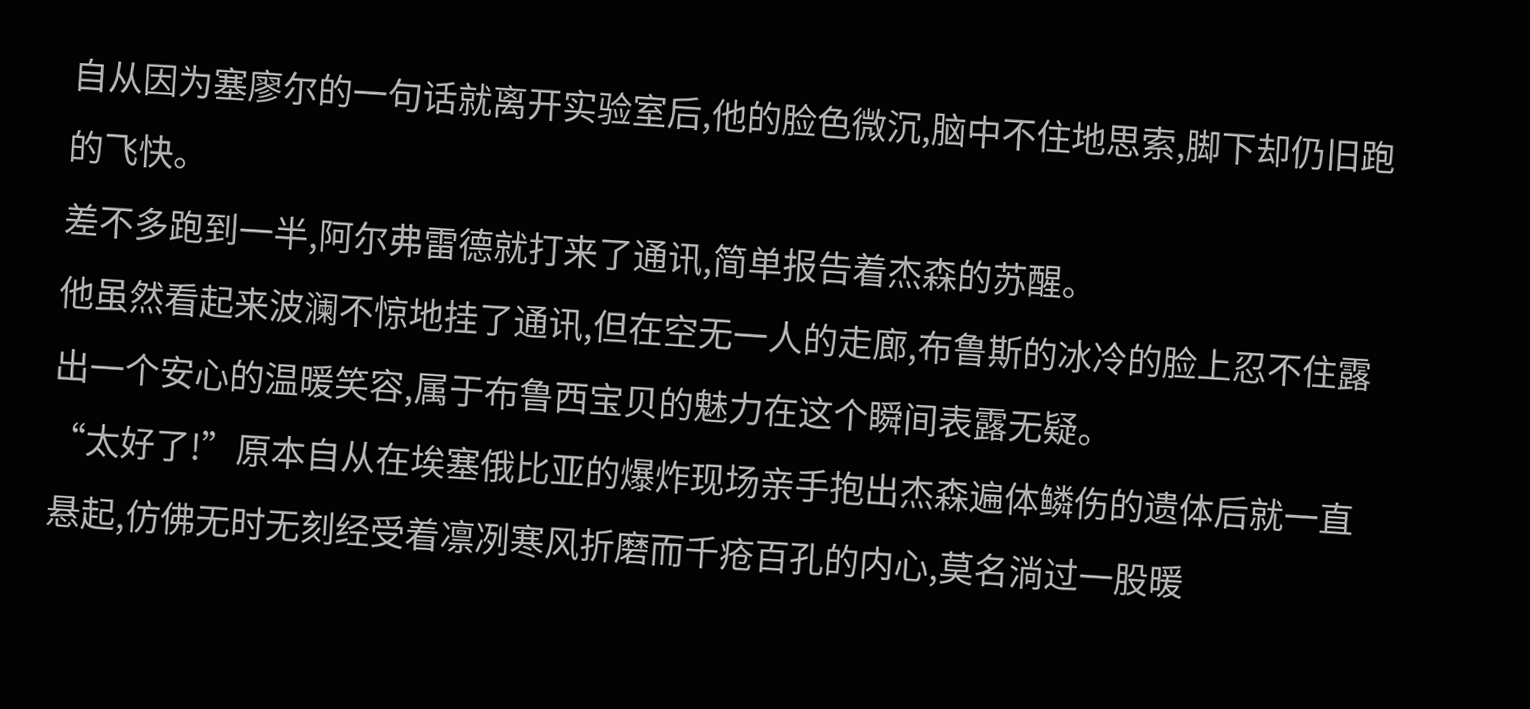自从因为塞廖尔的一句话就离开实验室后,他的脸色微沉,脑中不住地思索,脚下却仍旧跑的飞快。
差不多跑到一半,阿尔弗雷德就打来了通讯,简单报告着杰森的苏醒。
他虽然看起来波澜不惊地挂了通讯,但在空无一人的走廊,布鲁斯的冰冷的脸上忍不住露出一个安心的温暖笑容,属于布鲁西宝贝的魅力在这个瞬间表露无疑。
“太好了!”原本自从在埃塞俄比亚的爆炸现场亲手抱出杰森遍体鳞伤的遗体后就一直悬起,仿佛无时无刻经受着凛冽寒风折磨而千疮百孔的内心,莫名淌过一股暖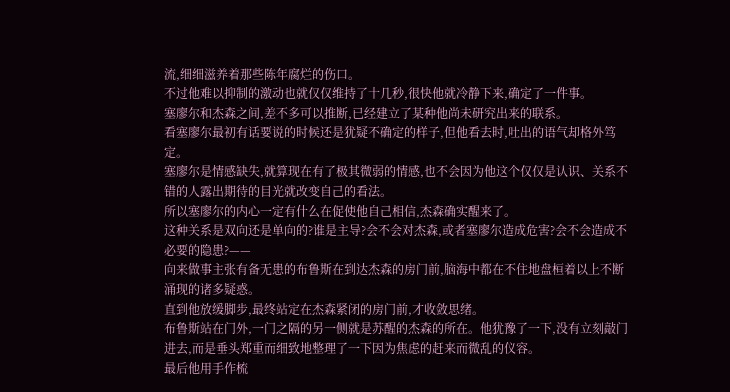流,细细滋养着那些陈年腐烂的伤口。
不过他难以抑制的激动也就仅仅维持了十几秒,很快他就冷静下来,确定了一件事。
塞廖尔和杰森之间,差不多可以推断,已经建立了某种他尚未研究出来的联系。
看塞廖尔最初有话要说的时候还是犹疑不确定的样子,但他看去时,吐出的语气却格外笃定。
塞廖尔是情感缺失,就算现在有了极其微弱的情感,也不会因为他这个仅仅是认识、关系不错的人露出期待的目光就改变自己的看法。
所以塞廖尔的内心一定有什么在促使他自己相信,杰森确实醒来了。
这种关系是双向还是单向的?谁是主导?会不会对杰森,或者塞廖尔造成危害?会不会造成不必要的隐患?——
向来做事主张有备无患的布鲁斯在到达杰森的房门前,脑海中都在不住地盘桓着以上不断涌现的诸多疑惑。
直到他放缓脚步,最终站定在杰森紧闭的房门前,才收敛思绪。
布鲁斯站在门外,一门之隔的另一侧就是苏醒的杰森的所在。他犹豫了一下,没有立刻敲门进去,而是垂头郑重而细致地整理了一下因为焦虑的赶来而微乱的仪容。
最后他用手作梳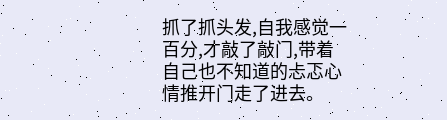抓了抓头发,自我感觉一百分,才敲了敲门,带着自己也不知道的忐忑心情推开门走了进去。